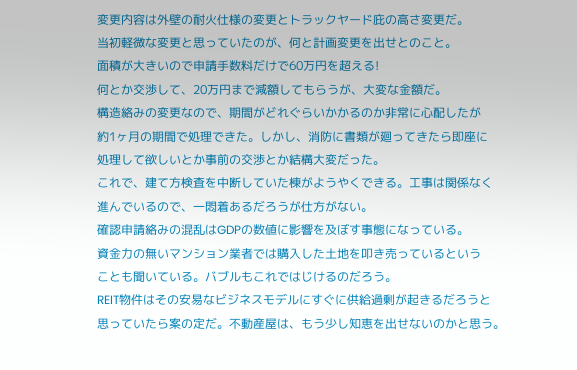変更内容は外壁の耐火仕様の変更とトラックヤード庇の高さ変更だ。
当初軽微な変更と思っていたのが、何と計画変更を出せとのこと。
面積が大きいので申請手数料だけで60万円を超える!
何とか交渉して、20万円まで減額してもらうが、大変な金額だ。
構造絡みの変更なので、期間がどれぐらいかかるのか非常に心配したが
約1ヶ月の期間で処理できた。しかし、消防に書類が廻ってきたら即座に
処理して欲しいとか事前の交渉とか結構大変だった。
これで、建て方検査を中断していた棟がようやくできる。工事は関係なく
進んでいるので、一悶着あるだろうが仕方がない。
確認申請絡みの混乱はGDPの数値に影響を及ぼす事態になっている。
資金力の無いマンション業者では購入した土地を叩き売っているという
ことも聞いている。バブルもこれではじけるのだろう。
REIT物件はその安易なビジネスモデルにすぐに供給過剰が起きるだろうと
思っていたら案の定だ。不動産屋は、もう少し知恵を出せないのかと思う。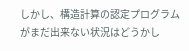しかし、構造計算の認定プログラムがまだ出来ない状況はどうかし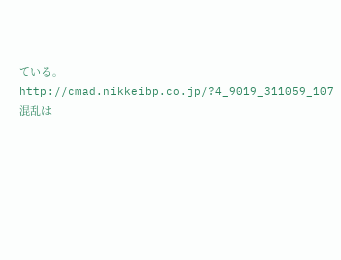ている。
http://cmad.nikkeibp.co.jp/?4_9019_311059_107
混乱は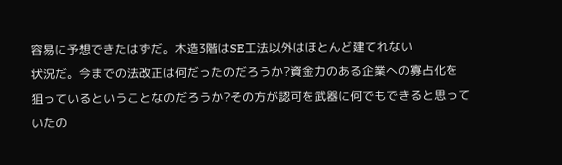容易に予想できたはずだ。木造3階はSE工法以外はほとんど建てれない
状況だ。今までの法改正は何だったのだろうか?資金力のある企業への寡占化を
狙っているということなのだろうか?その方が認可を武器に何でもできると思って
いたの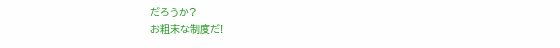だろうか?
お粗末な制度だ!